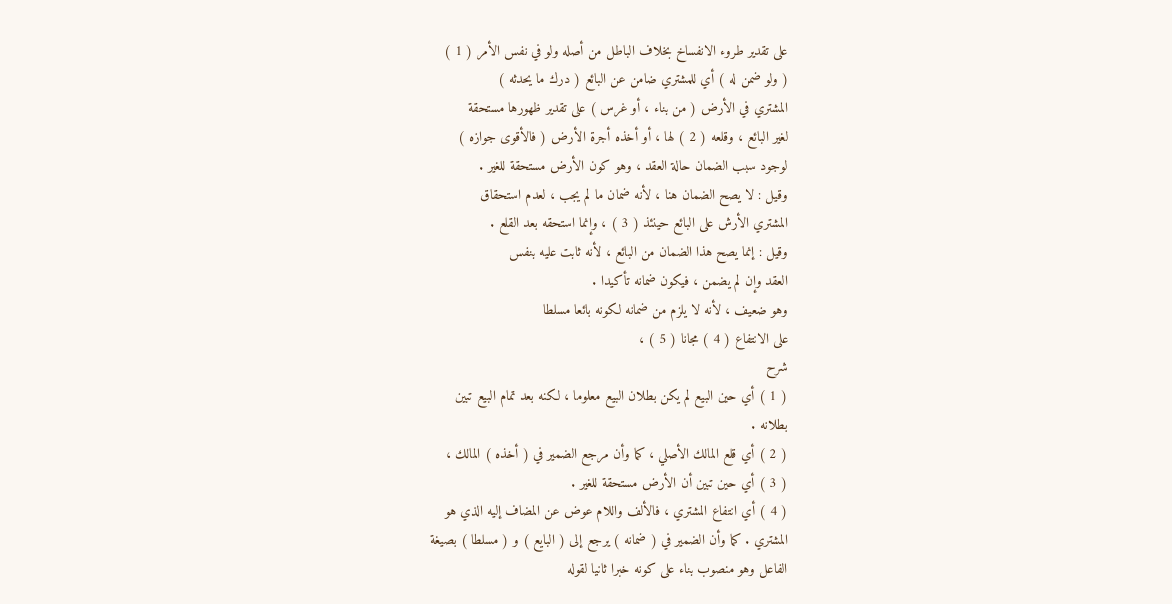على تقدير طروء الانفساخ بخلاف الباطل من أصله ولو في نفس الأمر ( 1 )
( ولو ضمن له ) أي للمشتري ضامن عن البائع ( درك ما يحدثه )
المشتري في الأرض ( من بناء ، أو غرس ) على تقدير ظهورها مستحقة
لغير البائع ، وقلعه ( 2 ) لها ، أو أخذه أجرة الأرض ( فالأقوى جوازه )
لوجود سبب الضمان حالة العقد ، وهو كون الأرض مستحقة للغير .
وقيل : لا يصح الضمان هنا ، لأنه ضمان ما لم يجب ، لعدم استحقاق
المشتري الأرش على البائع حينئذ ( 3 ) ، وإنما استحقه بعد القلع .
وقيل : إنما يصح هذا الضمان من البائع ، لأنه ثابت عليه بنفس
العقد وإن لم يضمن ، فيكون ضمانه تأكيدا .
وهو ضعيف ، لأنه لا يلزم من ضمانه لكونه بائعا مسلطا
على الانتفاع ( 4 ) مجانا ( 5 ) ،
شرح
( 1 ) أي حين البيع لم يكن بطلان البيع معلوما ، لكنه بعد تمام البيع تبين
بطلانه .
( 2 ) أي قلع المالك الأصلي ، كما وأن مرجع الضمير في ( أخذه ) المالك ،
( 3 ) أي حين تبين أن الأرض مستحقة للغير .
( 4 ) أي انتفاع المشتري ، فالألف واللام عوض عن المضاف إليه الذي هو
المشتري . كما وأن الضمير في ( ضمانه ) يرجع إلى ( البايع ) و ( مسلطا ) بصيغة
الفاعل وهو منصوب بناء على كونه خبرا ثانيا لقوله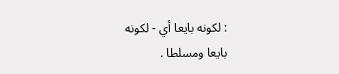: لكونه بايعا أي - لكونه
بايعا ومسلطا .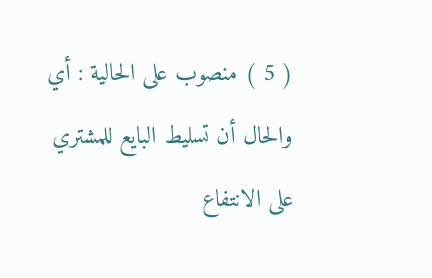( 5 ) منصوب على الحالية : أي والحال أن تسليط البايع للمشتري
على الانتفاع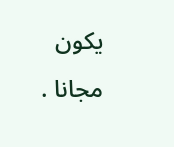يكون مجانا .